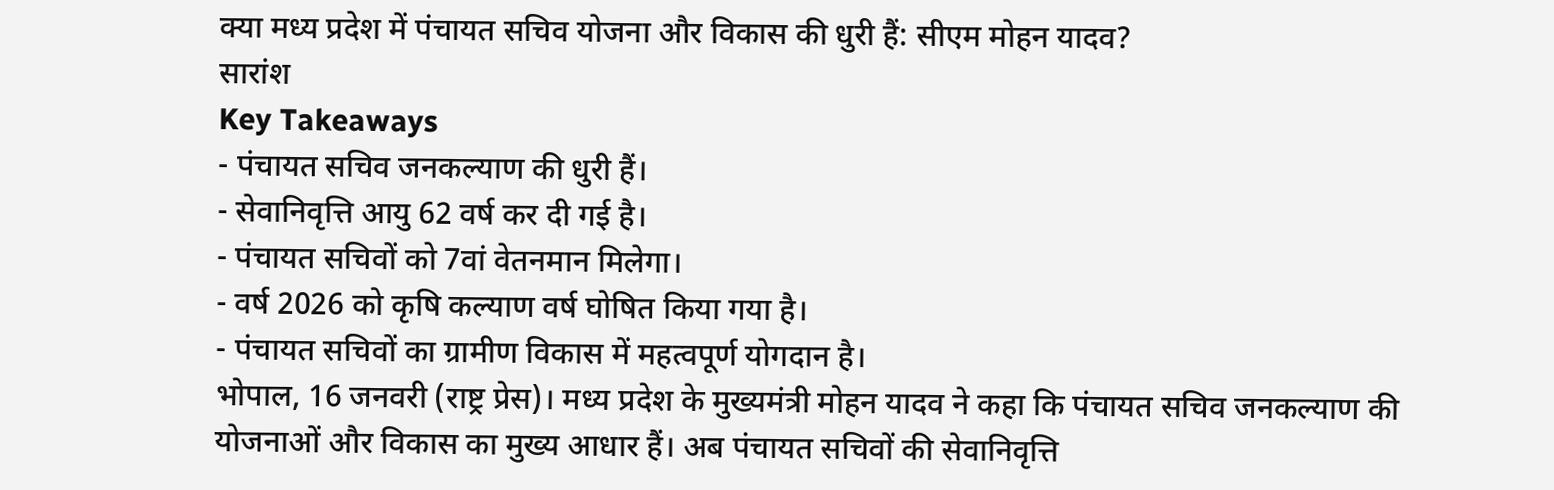क्या मध्य प्रदेश में पंचायत सचिव योजना और विकास की धुरी हैं: सीएम मोहन यादव?
सारांश
Key Takeaways
- पंचायत सचिव जनकल्याण की धुरी हैं।
- सेवानिवृत्ति आयु 62 वर्ष कर दी गई है।
- पंचायत सचिवों को 7वां वेतनमान मिलेगा।
- वर्ष 2026 को कृषि कल्याण वर्ष घोषित किया गया है।
- पंचायत सचिवों का ग्रामीण विकास में महत्वपूर्ण योगदान है।
भोपाल, 16 जनवरी (राष्ट्र प्रेस)। मध्य प्रदेश के मुख्यमंत्री मोहन यादव ने कहा कि पंचायत सचिव जनकल्याण की योजनाओं और विकास का मुख्य आधार हैं। अब पंचायत सचिवों की सेवानिवृत्ति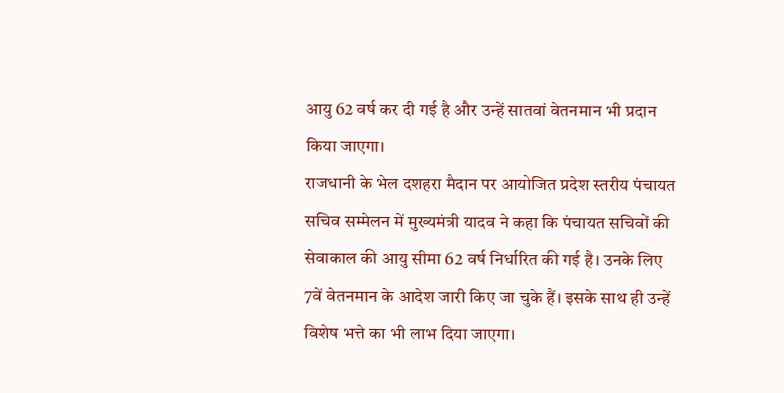आयु 62 वर्ष कर दी गई है और उन्हें सातवां वेतनमान भी प्रदान किया जाएगा।
राजधानी के भेल दशहरा मैदान पर आयोजित प्रदेश स्तरीय पंचायत सचिव सम्मेलन में मुख्यमंत्री यादव ने कहा कि पंचायत सचिवों की सेवाकाल की आयु सीमा 62 वर्ष निर्धारित की गई है। उनके लिए 7वें वेतनमान के आदेश जारी किए जा चुके हैं। इसके साथ ही उन्हें विशेष भत्ते का भी लाभ दिया जाएगा।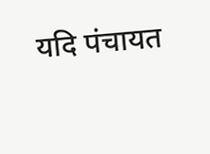यदि पंचायत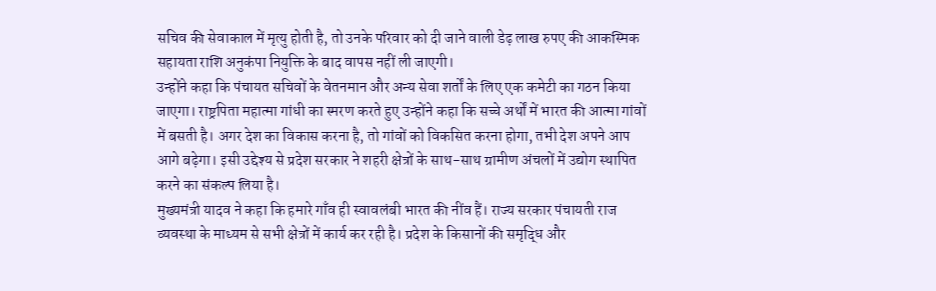सचिव की सेवाकाल में मृत्यु होती है, तो उनके परिवार को दी जाने वाली डेढ़ लाख रुपए की आकस्मिक सहायता राशि अनुकंपा नियुक्ति के बाद वापस नहीं ली जाएगी।
उन्होंने कहा कि पंचायत सचिवों के वेतनमान और अन्य सेवा शर्तों के लिए एक कमेटी का गठन किया जाएगा। राष्ट्रपिता महात्मा गांधी का स्मरण करते हुए उन्होंने कहा कि सच्चे अर्थों में भारत की आत्मा गांवों में बसती है। अगर देश का विकास करना है, तो गांवों को विकसित करना होगा, तभी देश अपने आप आगे बढ़ेगा। इसी उद्देश्य से प्रदेश सरकार ने शहरी क्षेत्रों के साथ-साथ ग्रामीण अंचलों में उद्योग स्थापित करने का संकल्प लिया है।
मुख्यमंत्री यादव ने कहा कि हमारे गाँव ही स्वावलंबी भारत की नींव हैं। राज्य सरकार पंचायती राज व्यवस्था के माध्यम से सभी क्षेत्रों में कार्य कर रही है। प्रदेश के किसानों की समृद्धि और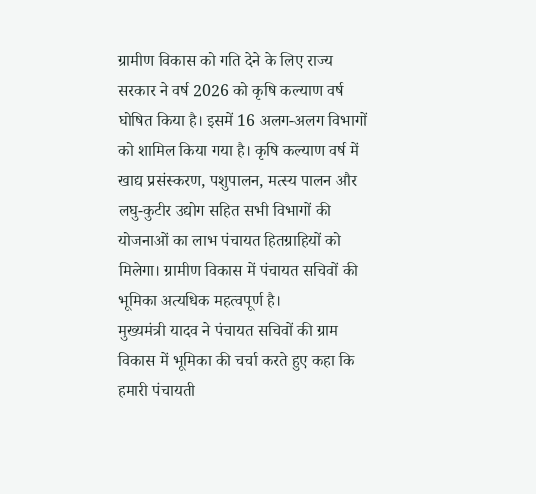ग्रामीण विकास को गति देने के लिए राज्य सरकार ने वर्ष 2026 को कृषि कल्याण वर्ष घोषित किया है। इसमें 16 अलग-अलग विभागों को शामिल किया गया है। कृषि कल्याण वर्ष में खाद्य प्रसंस्करण, पशुपालन, मत्स्य पालन और लघु-कुटीर उद्योग सहित सभी विभागों की योजनाओं का लाभ पंचायत हितग्राहियों को मिलेगा। ग्रामीण विकास में पंचायत सचिवों की भूमिका अत्यधिक महत्वपूर्ण है।
मुख्यमंत्री यादव ने पंचायत सचिवों की ग्राम विकास में भूमिका की चर्चा करते हुए कहा कि हमारी पंचायती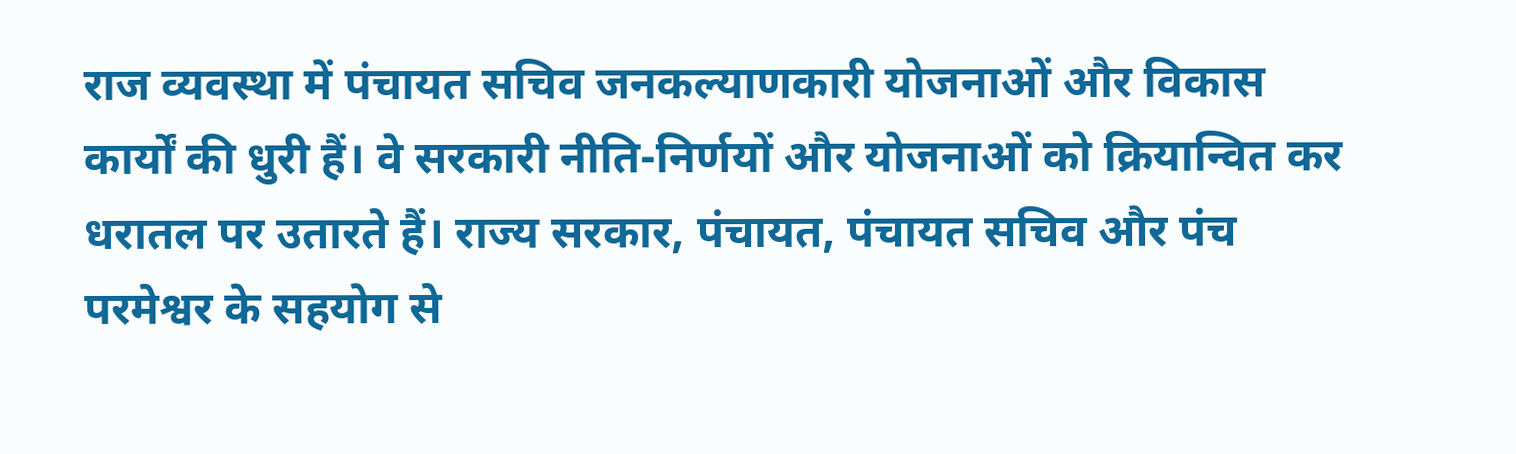राज व्यवस्था में पंचायत सचिव जनकल्याणकारी योजनाओं और विकास कार्यों की धुरी हैं। वे सरकारी नीति-निर्णयों और योजनाओं को क्रियान्वित कर धरातल पर उतारते हैं। राज्य सरकार, पंचायत, पंचायत सचिव और पंच परमेश्वर के सहयोग से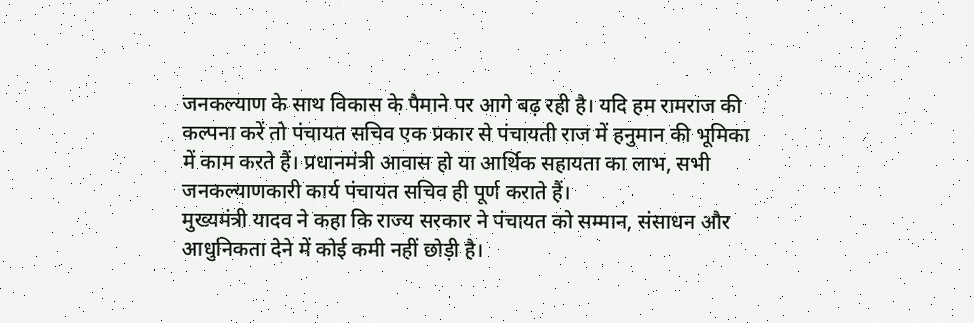जनकल्याण के साथ विकास के पैमाने पर आगे बढ़ रही है। यदि हम रामराज की कल्पना करें तो पंचायत सचिव एक प्रकार से पंचायती राज में हनुमान की भूमिका में काम करते हैं। प्रधानमंत्री आवास हो या आर्थिक सहायता का लाभ, सभी जनकल्याणकारी कार्य पंचायत सचिव ही पूर्ण कराते हैं।
मुख्यमंत्री यादव ने कहा कि राज्य सरकार ने पंचायत को सम्मान, संसाधन और आधुनिकता देने में कोई कमी नहीं छोड़ी है।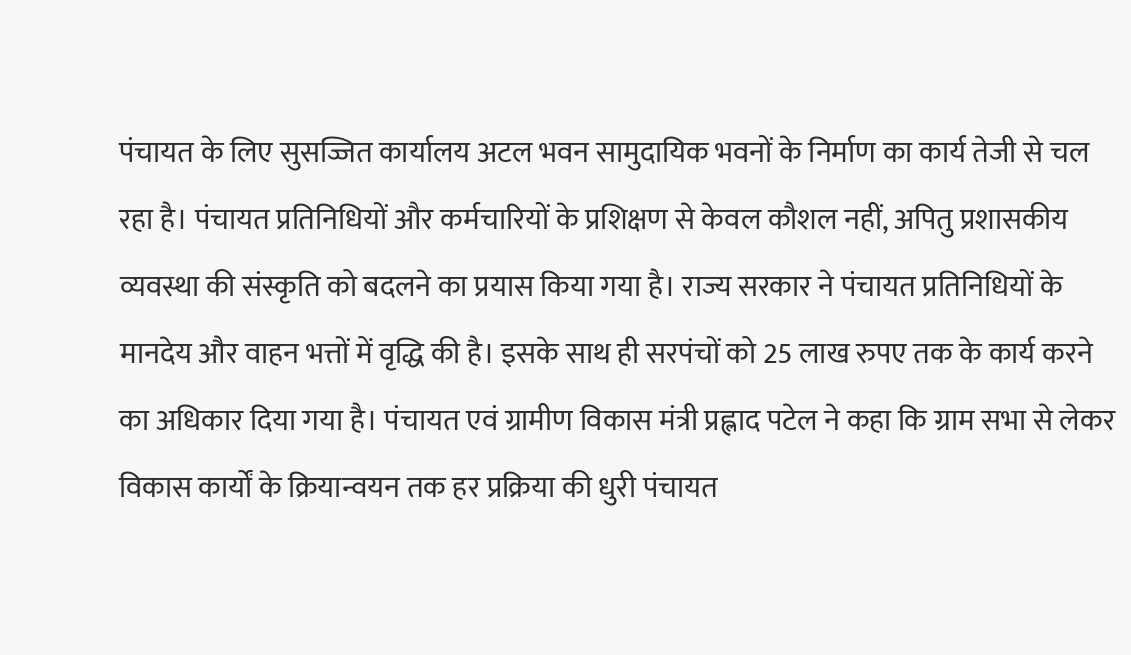पंचायत के लिए सुसज्जित कार्यालय अटल भवन सामुदायिक भवनों के निर्माण का कार्य तेजी से चल रहा है। पंचायत प्रतिनिधियों और कर्मचारियों के प्रशिक्षण से केवल कौशल नहीं, अपितु प्रशासकीय व्यवस्था की संस्कृति को बदलने का प्रयास किया गया है। राज्य सरकार ने पंचायत प्रतिनिधियों के मानदेय और वाहन भत्तों में वृद्धि की है। इसके साथ ही सरपंचों को 25 लाख रुपए तक के कार्य करने का अधिकार दिया गया है। पंचायत एवं ग्रामीण विकास मंत्री प्रह्लाद पटेल ने कहा कि ग्राम सभा से लेकर विकास कार्यों के क्रियान्वयन तक हर प्रक्रिया की धुरी पंचायत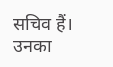सचिव हैं। उनका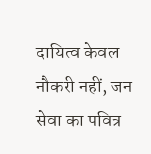दायित्व केवल नौकरी नहीं, जन सेवा का पवित्र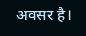अवसर है।